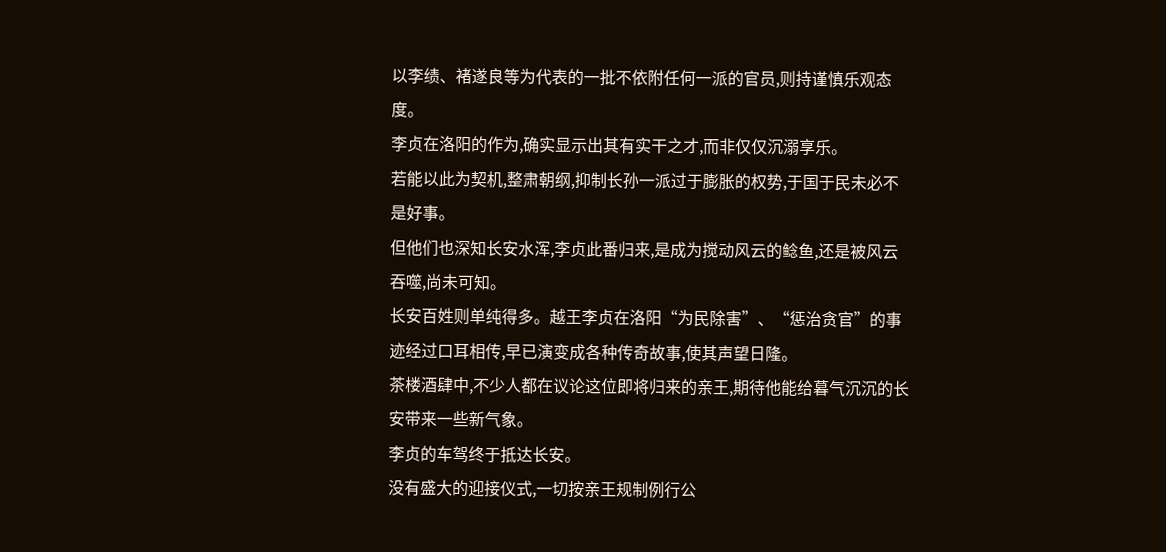以李绩、褚遂良等为代表的一批不依附任何一派的官员,则持谨慎乐观态度。
李贞在洛阳的作为,确实显示出其有实干之才,而非仅仅沉溺享乐。
若能以此为契机,整肃朝纲,抑制长孙一派过于膨胀的权势,于国于民未必不是好事。
但他们也深知长安水浑,李贞此番归来,是成为搅动风云的鲶鱼,还是被风云吞噬,尚未可知。
长安百姓则单纯得多。越王李贞在洛阳“为民除害”、“惩治贪官”的事迹经过口耳相传,早已演变成各种传奇故事,使其声望日隆。
茶楼酒肆中,不少人都在议论这位即将归来的亲王,期待他能给暮气沉沉的长安带来一些新气象。
李贞的车驾终于抵达长安。
没有盛大的迎接仪式,一切按亲王规制例行公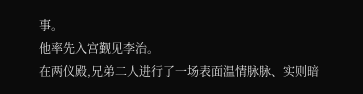事。
他率先入宫觐见李治。
在两仪殿,兄弟二人进行了一场表面温情脉脉、实则暗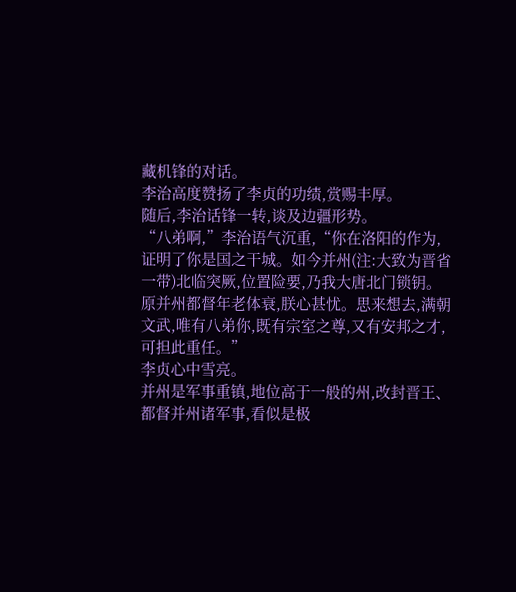藏机锋的对话。
李治高度赞扬了李贞的功绩,赏赐丰厚。
随后,李治话锋一转,谈及边疆形势。
“八弟啊,”李治语气沉重,“你在洛阳的作为,证明了你是国之干城。如今并州(注:大致为晋省一带)北临突厥,位置险要,乃我大唐北门锁钥。
原并州都督年老体衰,朕心甚忧。思来想去,满朝文武,唯有八弟你,既有宗室之尊,又有安邦之才,可担此重任。”
李贞心中雪亮。
并州是军事重镇,地位高于一般的州,改封晋王、都督并州诸军事,看似是极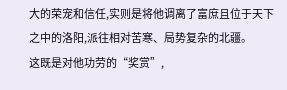大的荣宠和信任,实则是将他调离了富庶且位于天下之中的洛阳,派往相对苦寒、局势复杂的北疆。
这既是对他功劳的“奖赏”,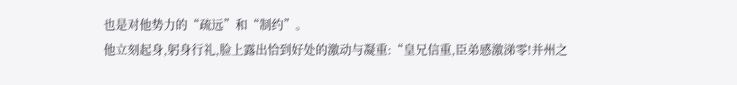也是对他势力的“疏远”和“制约”。
他立刻起身,躬身行礼,脸上露出恰到好处的激动与凝重:“皇兄信重,臣弟感激涕零!并州之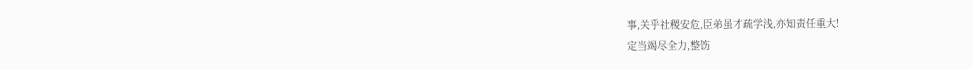事,关乎社稷安危,臣弟虽才疏学浅,亦知责任重大!
定当竭尽全力,整饬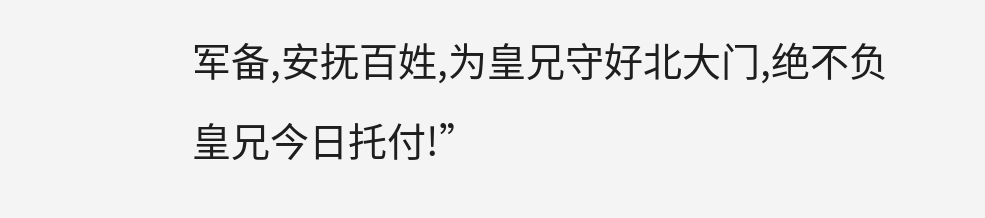军备,安抚百姓,为皇兄守好北大门,绝不负皇兄今日托付!”